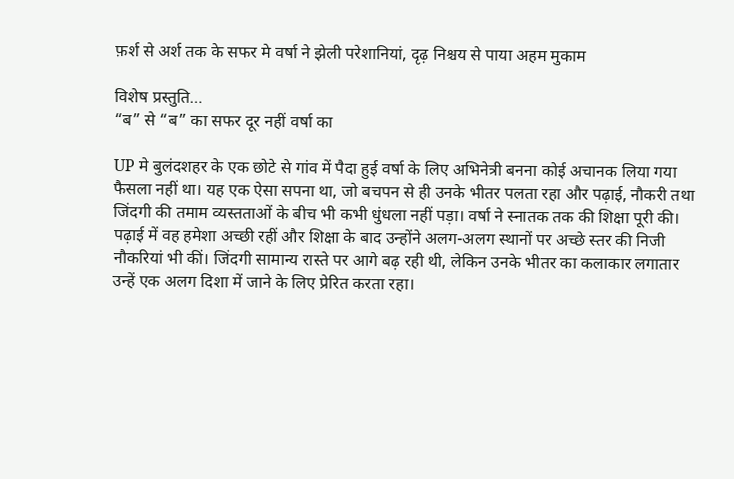फ़र्श से अर्श तक के सफर मे वर्षा ने झेली परेशानियां, दृढ़ निश्चय से पाया अहम मुकाम

विशेष प्रस्तुति…
“ब” से “ब” का सफर दूर नहीं वर्षा का

UP मे बुलंदशहर के एक छोटे से गांव में पैदा हुई वर्षा के लिए अभिनेत्री बनना कोई अचानक लिया गया फैसला नहीं था। यह एक ऐसा सपना था, जो बचपन से ही उनके भीतर पलता रहा और पढ़ाई, नौकरी तथा जिंदगी की तमाम व्यस्तताओं के बीच भी कभी धुंधला नहीं पड़ा। वर्षा ने स्नातक तक की शिक्षा पूरी की। पढ़ाई में वह हमेशा अच्छी रहीं और शिक्षा के बाद उन्होंने अलग-अलग स्थानों पर अच्छे स्तर की निजी नौकरियां भी कीं। जिंदगी सामान्य रास्ते पर आगे बढ़ रही थी, लेकिन उनके भीतर का कलाकार लगातार उन्हें एक अलग दिशा में जाने के लिए प्रेरित करता रहा।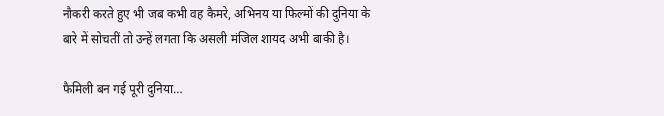नौकरी करते हुए भी जब कभी वह कैमरे, अभिनय या फिल्मों की दुनिया के बारे में सोचतीं तो उन्हें लगता कि असली मंजिल शायद अभी बाकी है।

फैमिली बन गई पूरी दुनिया…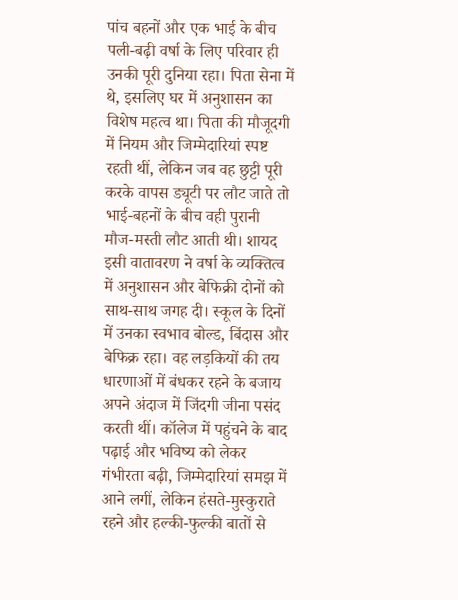पांच बहनों और एक भाई के बीच पली-बढ़ी वर्षा के लिए परिवार ही उनकी पूरी दुनिया रहा। पिता सेना में थे, इसलिए घर में अनुशासन का विशेष महत्व था। पिता की मौजूदगी में नियम और जिम्मेदारियां स्पष्ट रहती थीं, लेकिन जब वह छुट्टी पूरी करके वापस ड्यूटी पर लौट जाते तो भाई-बहनों के बीच वही पुरानी मौज-मस्ती लौट आती थी। शायद इसी वातावरण ने वर्षा के व्यक्तित्व में अनुशासन और बेफिक्री दोनों को साथ-साथ जगह दी। स्कूल के दिनों में उनका स्वभाव बोल्ड, बिंदास और बेफिक्र रहा। वह लड़कियों की तय धारणाओं में बंधकर रहने के बजाय अपने अंदाज में जिंदगी जीना पसंद करती थीं। कॉलेज में पहुंचने के बाद पढ़ाई और भविष्य को लेकर गंभीरता बढ़ी, जिम्मेदारियां समझ में आने लगीं, लेकिन हंसते-मुस्कुराते रहने और हल्की-फुल्की बातों से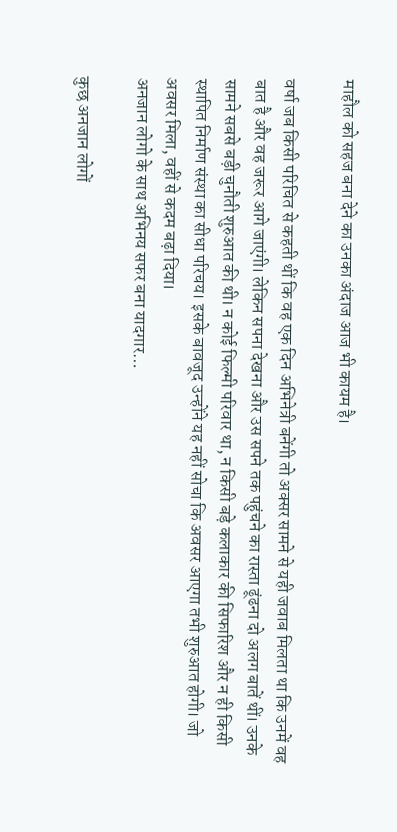माहौल को सहज बना देने का उनका अंदाज आज भी कायम है।

वर्षा जब किसी परिचित से कहती थीं कि वह एक दिन अभिनेत्री बनेंगी तो अक्सर सामने से यही जवाब मिलता था कि उनमें वह बात है और वह जरूर आगे जाएंगी। लेकिन सपना देखना और उस सपने तक पहुंचने का रास्ता ढूंढना दो अलग बातें थीं। उनके सामने सबसे बड़ी चुनौती शुरुआत की थी। न कोई फिल्मी परिवार था, न किसी बड़े कलाकार की सिफारिश और न ही किसी स्थापित निर्माण संस्था का सीधा परिचय। इसके बावजूद उन्होंने यह नहीं सोचा कि अवसर आएगा तभी शुरुआत होगी। जो अवसर मिला, वहीं से कदम बढ़ा दिया।
अनजान लोगो के साथ अभिनय सफर बना यादगार…

कुछ अनजान लोगों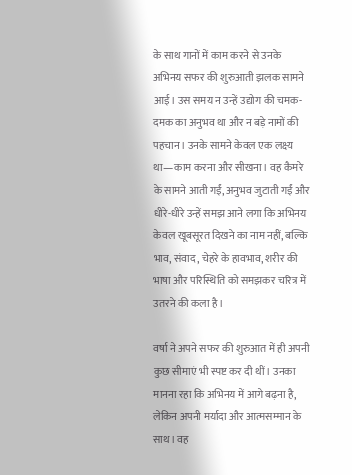के साथ गानों में काम करने से उनके अभिनय सफर की शुरुआती झलक सामने आई। उस समय न उन्हें उद्योग की चमक-दमक का अनुभव था और न बड़े नामों की पहचान। उनके सामने केवल एक लक्ष्य था—काम करना और सीखना। वह कैमरे के सामने आती गईं, अनुभव जुटाती गईं और धीरे-धीरे उन्हें समझ आने लगा कि अभिनय केवल खूबसूरत दिखने का नाम नहीं, बल्कि भाव, संवाद, चेहरे के हावभाव, शरीर की भाषा और परिस्थिति को समझकर चरित्र में उतरने की कला है।

वर्षा ने अपने सफर की शुरुआत में ही अपनी कुछ सीमाएं भी स्पष्ट कर दी थीं। उनका मानना रहा कि अभिनय में आगे बढ़ना है, लेकिन अपनी मर्यादा और आत्मसम्मान के साथ। वह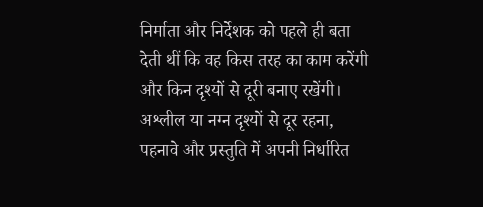निर्माता और निर्देशक को पहले ही बता देती थीं कि वह किस तरह का काम करेंगी और किन दृश्यों से दूरी बनाए रखेंगी। अश्लील या नग्न दृश्यों से दूर रहना, पहनावे और प्रस्तुति में अपनी निर्धारित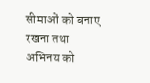सीमाओं को बनाए रखना तथा अभिनय को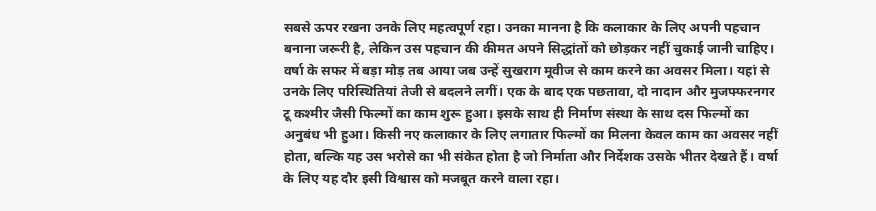सबसे ऊपर रखना उनके लिए महत्वपूर्ण रहा। उनका मानना है कि कलाकार के लिए अपनी पहचान बनाना जरूरी है, लेकिन उस पहचान की कीमत अपने सिद्धांतों को छोड़कर नहीं चुकाई जानी चाहिए।
वर्षा के सफर में बड़ा मोड़ तब आया जब उन्हें सुखराग मूवीज से काम करने का अवसर मिला। यहां से उनके लिए परिस्थितियां तेजी से बदलने लगीं। एक के बाद एक पछतावा, दो नादान और मुजफ्फरनगर टू कश्मीर जैसी फिल्मों का काम शुरू हुआ। इसके साथ ही निर्माण संस्था के साथ दस फिल्मों का अनुबंध भी हुआ। किसी नए कलाकार के लिए लगातार फिल्मों का मिलना केवल काम का अवसर नहीं होता, बल्कि यह उस भरोसे का भी संकेत होता है जो निर्माता और निर्देशक उसके भीतर देखते हैं। वर्षा के लिए यह दौर इसी विश्वास को मजबूत करने वाला रहा।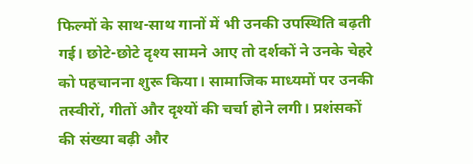फिल्मों के साथ-साथ गानों में भी उनकी उपस्थिति बढ़ती गई। छोटे-छोटे दृश्य सामने आए तो दर्शकों ने उनके चेहरे को पहचानना शुरू किया। सामाजिक माध्यमों पर उनकी तस्वीरों, गीतों और दृश्यों की चर्चा होने लगी। प्रशंसकों की संख्या बढ़ी और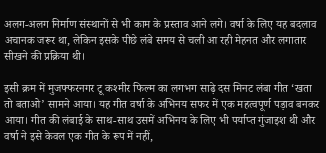अलग-अलग निर्माण संस्थानों से भी काम के प्रस्ताव आने लगे। वर्षा के लिए यह बदलाव अचानक जरूर था, लेकिन इसके पीछे लंबे समय से चली आ रही मेहनत और लगातार सीखने की प्रक्रिया थी।

इसी क्रम में मुजफ्फरनगर टू कश्मीर फिल्म का लगभग साढ़े दस मिनट लंबा गीत ‘खता तो बताओ’ सामने आया। यह गीत वर्षा के अभिनय सफर में एक महत्वपूर्ण पड़ाव बनकर आया। गीत की लंबाई के साथ-साथ उसमें अभिनय के लिए भी पर्याप्त गुंजाइश थी और वर्षा ने इसे केवल एक गीत के रूप में नहीं,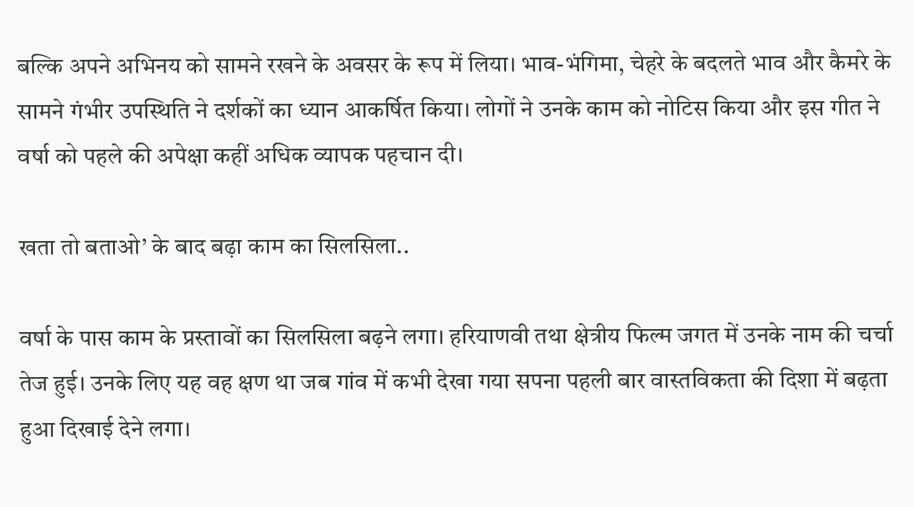बल्कि अपने अभिनय को सामने रखने के अवसर के रूप में लिया। भाव-भंगिमा, चेहरे के बदलते भाव और कैमरे के सामने गंभीर उपस्थिति ने दर्शकों का ध्यान आकर्षित किया। लोगों ने उनके काम को नोटिस किया और इस गीत ने वर्षा को पहले की अपेक्षा कहीं अधिक व्यापक पहचान दी।

खता तो बताओ’ के बाद बढ़ा काम का सिलसिला..

वर्षा के पास काम के प्रस्तावों का सिलसिला बढ़ने लगा। हरियाणवी तथा क्षेत्रीय फिल्म जगत में उनके नाम की चर्चा तेज हुई। उनके लिए यह वह क्षण था जब गांव में कभी देखा गया सपना पहली बार वास्तविकता की दिशा में बढ़ता हुआ दिखाई देने लगा।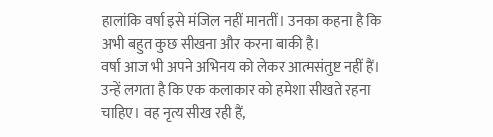हालांकि वर्षा इसे मंजिल नहीं मानतीं। उनका कहना है कि अभी बहुत कुछ सीखना और करना बाकी है।
वर्षा आज भी अपने अभिनय को लेकर आत्मसंतुष्ट नहीं हैं। उन्हें लगता है कि एक कलाकार को हमेशा सीखते रहना चाहिए। वह नृत्य सीख रही हैं,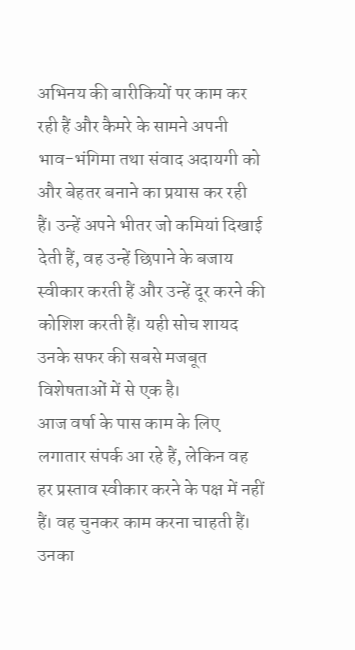अभिनय की बारीकियों पर काम कर रही हैं और कैमरे के सामने अपनी भाव-भंगिमा तथा संवाद अदायगी को और बेहतर बनाने का प्रयास कर रही हैं। उन्हें अपने भीतर जो कमियां दिखाई देती हैं, वह उन्हें छिपाने के बजाय स्वीकार करती हैं और उन्हें दूर करने की कोशिश करती हैं। यही सोच शायद उनके सफर की सबसे मजबूत विशेषताओं में से एक है।
आज वर्षा के पास काम के लिए लगातार संपर्क आ रहे हैं, लेकिन वह हर प्रस्ताव स्वीकार करने के पक्ष में नहीं हैं। वह चुनकर काम करना चाहती हैं। उनका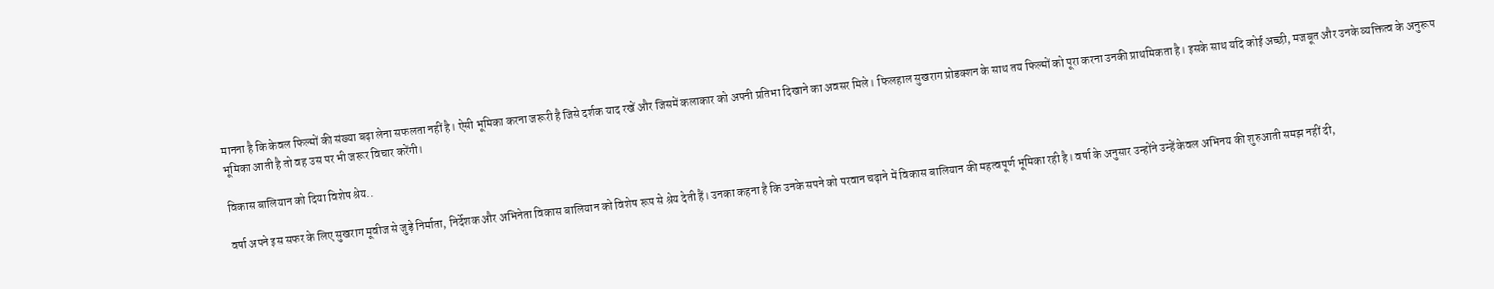मानना है कि केवल फिल्मों की संख्या बढ़ा लेना सफलता नहीं है। ऐसी भूमिका करना जरूरी है जिसे दर्शक याद रखें और जिसमें कलाकार को अपनी प्रतिभा दिखाने का अवसर मिले। फिलहाल सुखराग प्रोडक्शन के साथ तय फिल्मों को पूरा करना उनकी प्राथमिकता है। इसके साथ यदि कोई अच्छी, मजबूत और उनके व्यक्तित्व के अनुरूप भूमिका आती है तो वह उस पर भी जरूर विचार करेंगी।

विकास बालियान को दिया विशेष श्रेय..

वर्षा अपने इस सफर के लिए सुखराग मूवीज से जुड़े निर्माता, निर्देशक और अभिनेता विकास बालियान को विशेष रूप से श्रेय देती हैं। उनका कहना है कि उनके सपने को परवान चढ़ाने में विकास बालियान की महत्वपूर्ण भूमिका रही है। वर्षा के अनुसार उन्होंने उन्हें केवल अभिनय की शुरुआती समझ नहीं दी,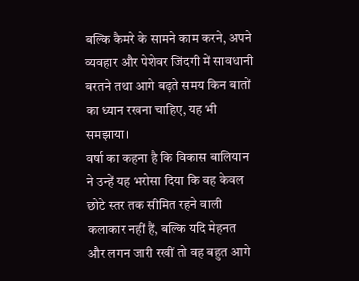बल्कि कैमरे के सामने काम करने, अपने व्यवहार और पेशेवर जिंदगी में सावधानी बरतने तथा आगे बढ़ते समय किन बातों का ध्यान रखना चाहिए, यह भी समझाया।
वर्षा का कहना है कि विकास बालियान ने उन्हें यह भरोसा दिया कि वह केवल छोटे स्तर तक सीमित रहने वाली कलाकार नहीं हैं, बल्कि यदि मेहनत और लगन जारी रखीं तो वह बहुत आगे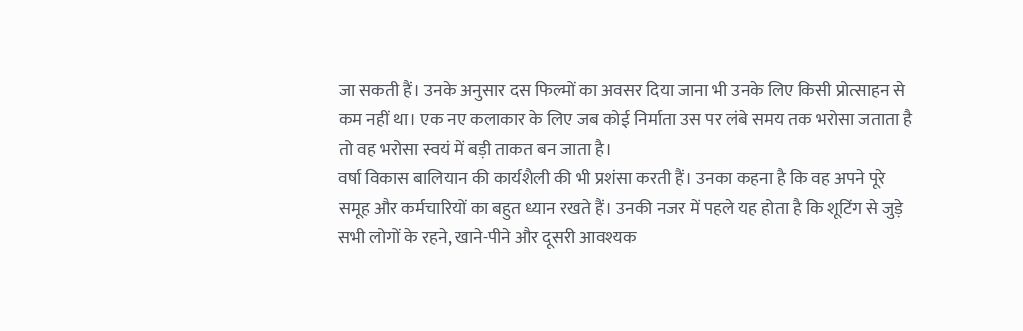जा सकती हैं। उनके अनुसार दस फिल्मों का अवसर दिया जाना भी उनके लिए किसी प्रोत्साहन से कम नहीं था। एक नए कलाकार के लिए जब कोई निर्माता उस पर लंबे समय तक भरोसा जताता है तो वह भरोसा स्वयं में बड़ी ताकत बन जाता है।
वर्षा विकास बालियान की कार्यशैली की भी प्रशंसा करती हैं। उनका कहना है कि वह अपने पूरे समूह और कर्मचारियों का बहुत ध्यान रखते हैं। उनकी नजर में पहले यह होता है कि शूटिंग से जुड़े सभी लोगों के रहने, खाने-पीने और दूसरी आवश्यक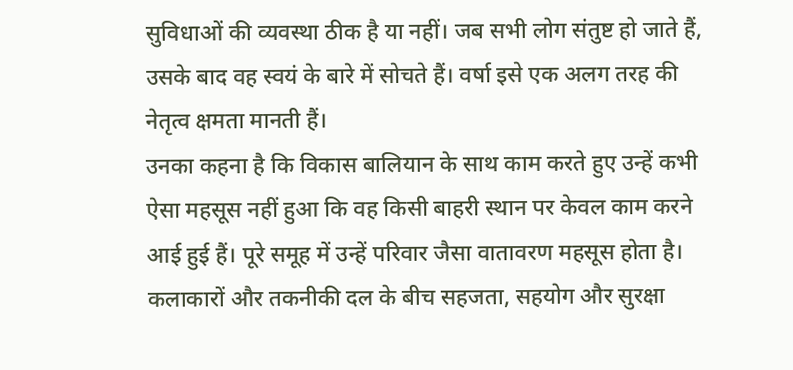सुविधाओं की व्यवस्था ठीक है या नहीं। जब सभी लोग संतुष्ट हो जाते हैं, उसके बाद वह स्वयं के बारे में सोचते हैं। वर्षा इसे एक अलग तरह की नेतृत्व क्षमता मानती हैं।
उनका कहना है कि विकास बालियान के साथ काम करते हुए उन्हें कभी ऐसा महसूस नहीं हुआ कि वह किसी बाहरी स्थान पर केवल काम करने आई हुई हैं। पूरे समूह में उन्हें परिवार जैसा वातावरण महसूस होता है। कलाकारों और तकनीकी दल के बीच सहजता, सहयोग और सुरक्षा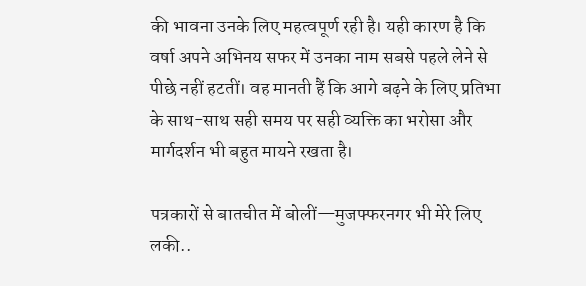की भावना उनके लिए महत्वपूर्ण रही है। यही कारण है कि वर्षा अपने अभिनय सफर में उनका नाम सबसे पहले लेने से पीछे नहीं हटतीं। वह मानती हैं कि आगे बढ़ने के लिए प्रतिभा के साथ-साथ सही समय पर सही व्यक्ति का भरोसा और मार्गदर्शन भी बहुत मायने रखता है।

पत्रकारों से बातचीत में बोलीं—मुजफ्फरनगर भी मेरे लिए लकी..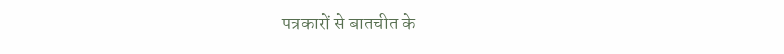पत्रकारों से बातचीत के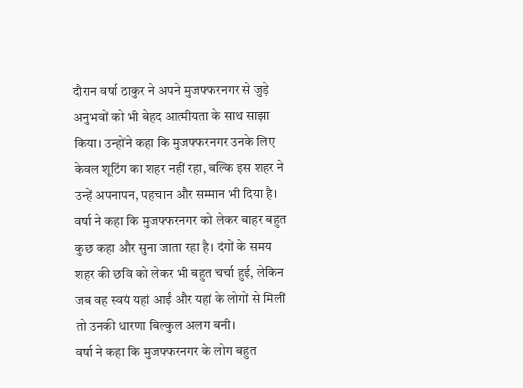दौरान वर्षा ठाकुर ने अपने मुजफ्फरनगर से जुड़े अनुभवों को भी बेहद आत्मीयता के साथ साझा किया। उन्होंने कहा कि मुजफ्फरनगर उनके लिए केवल शूटिंग का शहर नहीं रहा, बल्कि इस शहर ने उन्हें अपनापन, पहचान और सम्मान भी दिया है। वर्षा ने कहा कि मुजफ्फरनगर को लेकर बाहर बहुत कुछ कहा और सुना जाता रहा है। दंगों के समय शहर की छवि को लेकर भी बहुत चर्चा हुई, लेकिन जब वह स्वयं यहां आईं और यहां के लोगों से मिलीं तो उनकी धारणा बिल्कुल अलग बनी।
वर्षा ने कहा कि मुजफ्फरनगर के लोग बहुत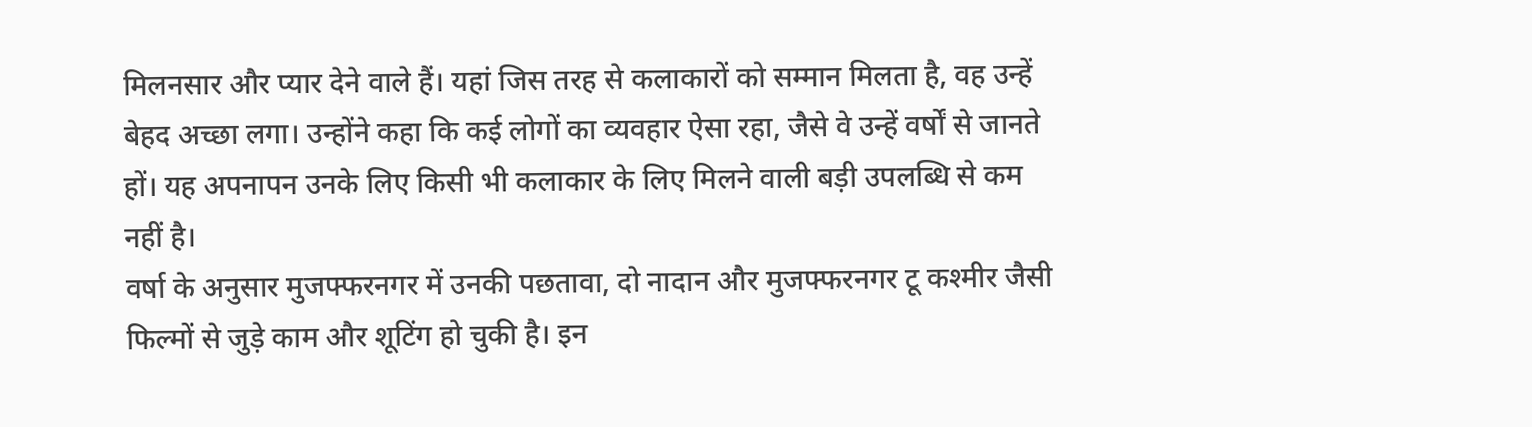मिलनसार और प्यार देने वाले हैं। यहां जिस तरह से कलाकारों को सम्मान मिलता है, वह उन्हें बेहद अच्छा लगा। उन्होंने कहा कि कई लोगों का व्यवहार ऐसा रहा, जैसे वे उन्हें वर्षों से जानते हों। यह अपनापन उनके लिए किसी भी कलाकार के लिए मिलने वाली बड़ी उपलब्धि से कम नहीं है।
वर्षा के अनुसार मुजफ्फरनगर में उनकी पछतावा, दो नादान और मुजफ्फरनगर टू कश्मीर जैसी फिल्मों से जुड़े काम और शूटिंग हो चुकी है। इन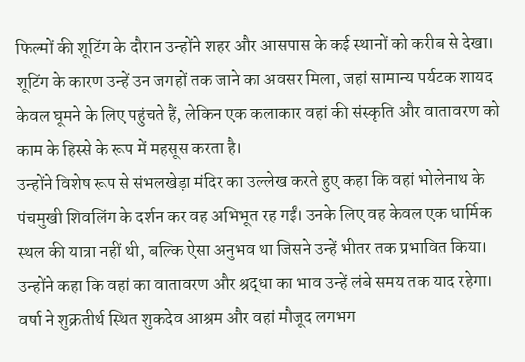फिल्मों की शूटिंग के दौरान उन्होंने शहर और आसपास के कई स्थानों को करीब से देखा। शूटिंग के कारण उन्हें उन जगहों तक जाने का अवसर मिला, जहां सामान्य पर्यटक शायद केवल घूमने के लिए पहुंचते हैं, लेकिन एक कलाकार वहां की संस्कृति और वातावरण को काम के हिस्से के रूप में महसूस करता है।
उन्होंने विशेष रूप से संभलखेड़ा मंदिर का उल्लेख करते हुए कहा कि वहां भोलेनाथ के पंचमुखी शिवलिंग के दर्शन कर वह अभिभूत रह गईं। उनके लिए वह केवल एक धार्मिक स्थल की यात्रा नहीं थी, बल्कि ऐसा अनुभव था जिसने उन्हें भीतर तक प्रभावित किया। उन्होंने कहा कि वहां का वातावरण और श्रद्धा का भाव उन्हें लंबे समय तक याद रहेगा।
वर्षा ने शुक्रतीर्थ स्थित शुकदेव आश्रम और वहां मौजूद लगभग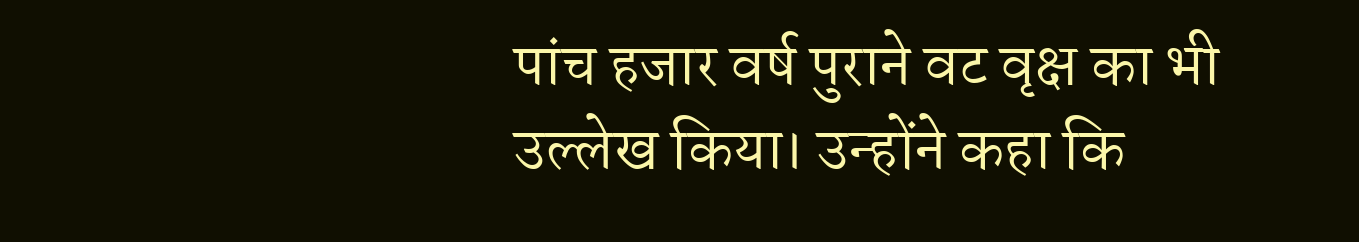पांच हजार वर्ष पुराने वट वृक्ष का भी उल्लेख किया। उन्होंने कहा कि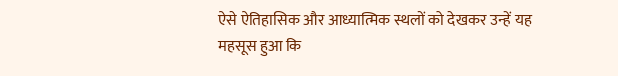ऐसे ऐतिहासिक और आध्यात्मिक स्थलों को देखकर उन्हें यह महसूस हुआ कि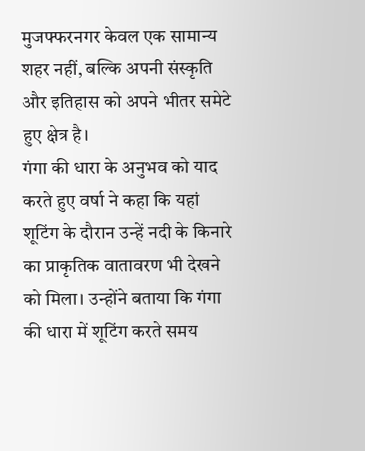मुजफ्फरनगर केवल एक सामान्य शहर नहीं, बल्कि अपनी संस्कृति और इतिहास को अपने भीतर समेटे हुए क्षेत्र है।
गंगा की धारा के अनुभव को याद करते हुए वर्षा ने कहा कि यहां शूटिंग के दौरान उन्हें नदी के किनारे का प्राकृतिक वातावरण भी देखने को मिला। उन्होंने बताया कि गंगा की धारा में शूटिंग करते समय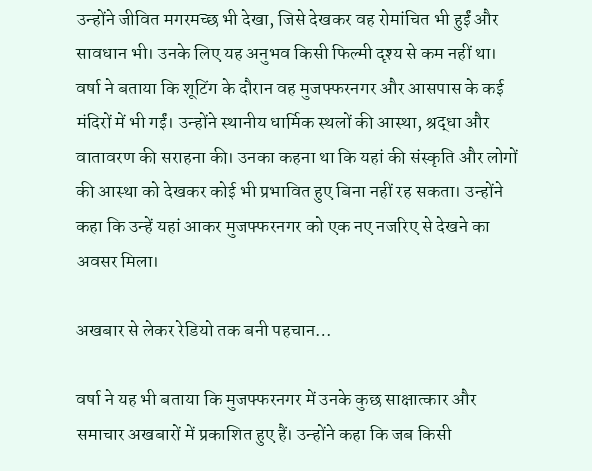उन्होंने जीवित मगरमच्छ भी देखा, जिसे देखकर वह रोमांचित भी हुईं और सावधान भी। उनके लिए यह अनुभव किसी फिल्मी दृश्य से कम नहीं था।
वर्षा ने बताया कि शूटिंग के दौरान वह मुजफ्फरनगर और आसपास के कई मंदिरों में भी गईं। उन्होंने स्थानीय धार्मिक स्थलों की आस्था, श्रद्धा और वातावरण की सराहना की। उनका कहना था कि यहां की संस्कृति और लोगों की आस्था को देखकर कोई भी प्रभावित हुए बिना नहीं रह सकता। उन्होंने कहा कि उन्हें यहां आकर मुजफ्फरनगर को एक नए नजरिए से देखने का अवसर मिला।

अखबार से लेकर रेडियो तक बनी पहचान…

वर्षा ने यह भी बताया कि मुजफ्फरनगर में उनके कुछ साक्षात्कार और समाचार अखबारों में प्रकाशित हुए हैं। उन्होंने कहा कि जब किसी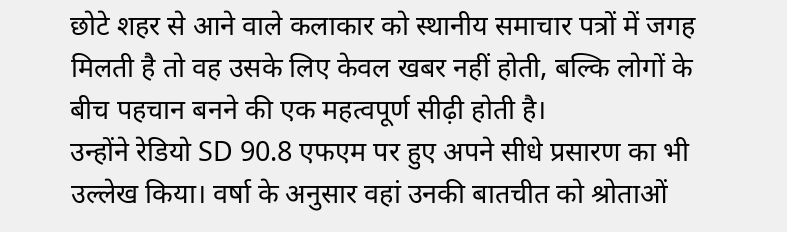छोटे शहर से आने वाले कलाकार को स्थानीय समाचार पत्रों में जगह मिलती है तो वह उसके लिए केवल खबर नहीं होती, बल्कि लोगों के बीच पहचान बनने की एक महत्वपूर्ण सीढ़ी होती है।
उन्होंने रेडियो SD 90.8 एफएम पर हुए अपने सीधे प्रसारण का भी उल्लेख किया। वर्षा के अनुसार वहां उनकी बातचीत को श्रोताओं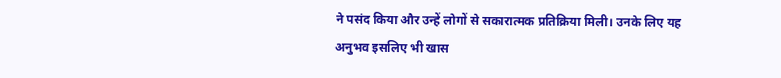ने पसंद किया और उन्हें लोगों से सकारात्मक प्रतिक्रिया मिली। उनके लिए यह अनुभव इसलिए भी खास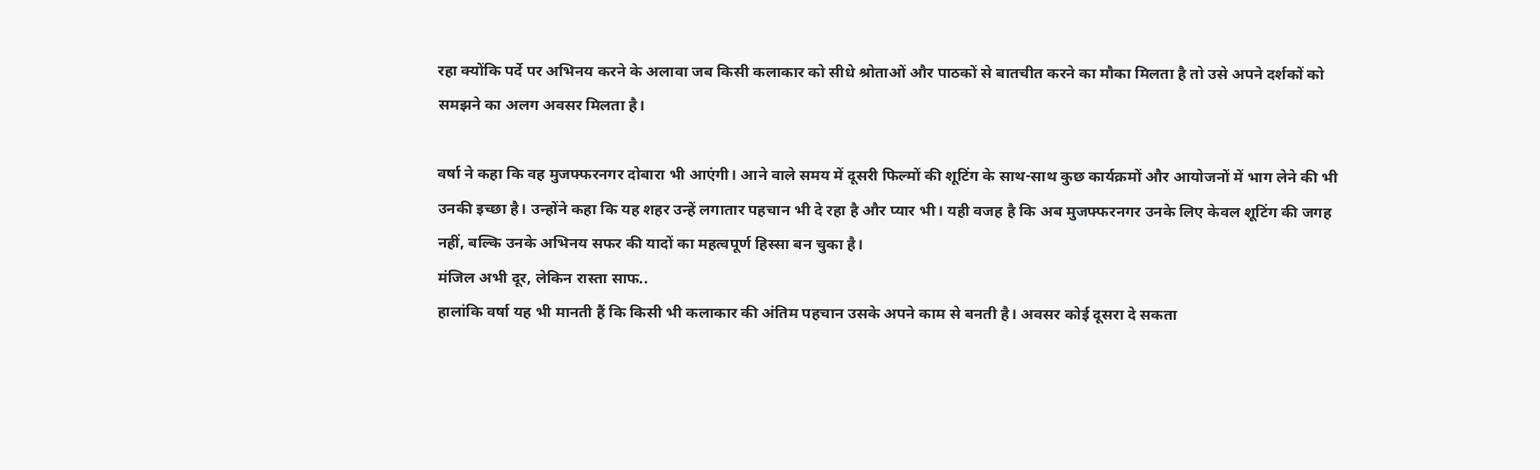रहा क्योंकि पर्दे पर अभिनय करने के अलावा जब किसी कलाकार को सीधे श्रोताओं और पाठकों से बातचीत करने का मौका मिलता है तो उसे अपने दर्शकों को समझने का अलग अवसर मिलता है।

वर्षा ने कहा कि वह मुजफ्फरनगर दोबारा भी आएंगी। आने वाले समय में दूसरी फिल्मों की शूटिंग के साथ-साथ कुछ कार्यक्रमों और आयोजनों में भाग लेने की भी उनकी इच्छा है। उन्होंने कहा कि यह शहर उन्हें लगातार पहचान भी दे रहा है और प्यार भी। यही वजह है कि अब मुजफ्फरनगर उनके लिए केवल शूटिंग की जगह नहीं, बल्कि उनके अभिनय सफर की यादों का महत्वपूर्ण हिस्सा बन चुका है।
मंजिल अभी दूर, लेकिन रास्ता साफ..
हालांकि वर्षा यह भी मानती हैं कि किसी भी कलाकार की अंतिम पहचान उसके अपने काम से बनती है। अवसर कोई दूसरा दे सकता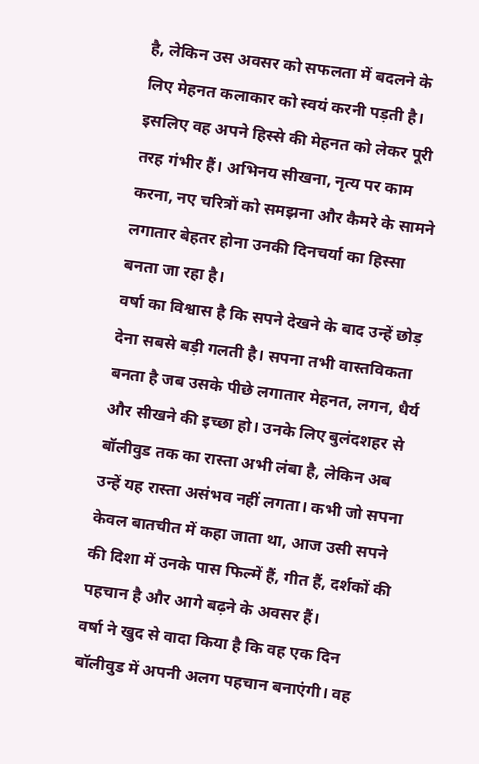है, लेकिन उस अवसर को सफलता में बदलने के लिए मेहनत कलाकार को स्वयं करनी पड़ती है। इसलिए वह अपने हिस्से की मेहनत को लेकर पूरी तरह गंभीर हैं। अभिनय सीखना, नृत्य पर काम करना, नए चरित्रों को समझना और कैमरे के सामने लगातार बेहतर होना उनकी दिनचर्या का हिस्सा बनता जा रहा है।
वर्षा का विश्वास है कि सपने देखने के बाद उन्हें छोड़ देना सबसे बड़ी गलती है। सपना तभी वास्तविकता बनता है जब उसके पीछे लगातार मेहनत, लगन, धैर्य और सीखने की इच्छा हो। उनके लिए बुलंदशहर से बॉलीवुड तक का रास्ता अभी लंबा है, लेकिन अब उन्हें यह रास्ता असंभव नहीं लगता। कभी जो सपना केवल बातचीत में कहा जाता था, आज उसी सपने की दिशा में उनके पास फिल्में हैं, गीत हैं, दर्शकों की पहचान है और आगे बढ़ने के अवसर हैं।
वर्षा ने खुद से वादा किया है कि वह एक दिन बॉलीवुड में अपनी अलग पहचान बनाएंगी। वह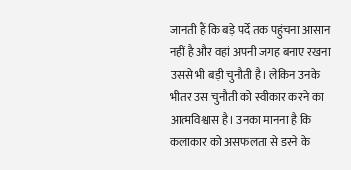जानती हैं कि बड़े पर्दे तक पहुंचना आसान नहीं है और वहां अपनी जगह बनाए रखना उससे भी बड़ी चुनौती है। लेकिन उनके भीतर उस चुनौती को स्वीकार करने का आत्मविश्वास है। उनका मानना है कि कलाकार को असफलता से डरने के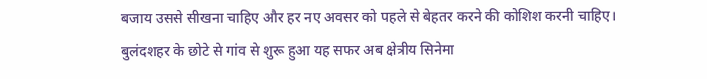बजाय उससे सीखना चाहिए और हर नए अवसर को पहले से बेहतर करने की कोशिश करनी चाहिए।
बुलंदशहर के छोटे से गांव से शुरू हुआ यह सफर अब क्षेत्रीय सिनेमा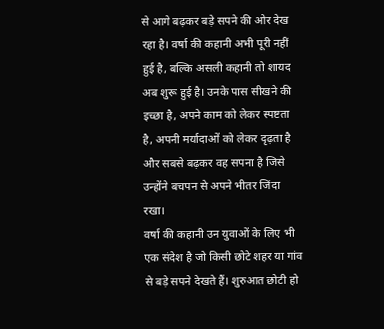से आगे बढ़कर बड़े सपने की ओर देख रहा है। वर्षा की कहानी अभी पूरी नहीं हुई है, बल्कि असली कहानी तो शायद अब शुरू हुई है। उनके पास सीखने की इच्छा है, अपने काम को लेकर स्पष्टता है, अपनी मर्यादाओं को लेकर दृढ़ता है और सबसे बढ़कर वह सपना है जिसे उन्होंने बचपन से अपने भीतर जिंदा रखा।
वर्षा की कहानी उन युवाओं के लिए भी एक संदेश है जो किसी छोटे शहर या गांव से बड़े सपने देखते हैं। शुरुआत छोटी हो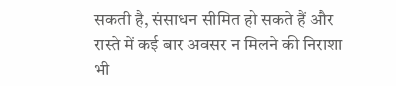सकती है, संसाधन सीमित हो सकते हैं और रास्ते में कई बार अवसर न मिलने की निराशा भी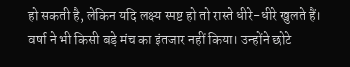हो सकती है, लेकिन यदि लक्ष्य स्पष्ट हो तो रास्ते धीरे-धीरे खुलते हैं। वर्षा ने भी किसी बड़े मंच का इंतजार नहीं किया। उन्होंने छोटे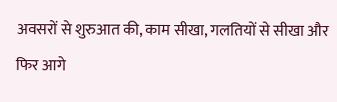अवसरों से शुरुआत की, काम सीखा, गलतियों से सीखा और फिर आगे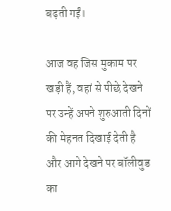बढ़ती गईं।

आज वह जिस मुकाम पर खड़ी हैं, वहां से पीछे देखने पर उन्हें अपने शुरुआती दिनों की मेहनत दिखाई देती है और आगे देखने पर बॉलीवुड का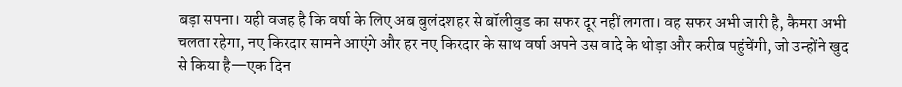बड़ा सपना। यही वजह है कि वर्षा के लिए अब बुलंदशहर से बॉलीवुड का सफर दूर नहीं लगता। वह सफर अभी जारी है, कैमरा अभी चलता रहेगा, नए किरदार सामने आएंगे और हर नए किरदार के साथ वर्षा अपने उस वादे के थोड़ा और करीब पहुंचेंगी, जो उन्होंने खुद से किया है—एक दिन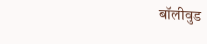बॉलीवुड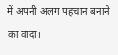में अपनी अलग पहचान बनाने का वादा।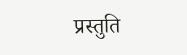प्रस्तुति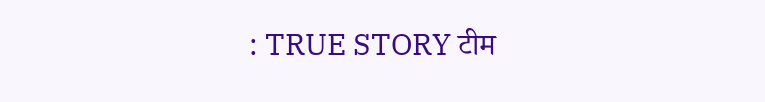: TRUE STORY टीम